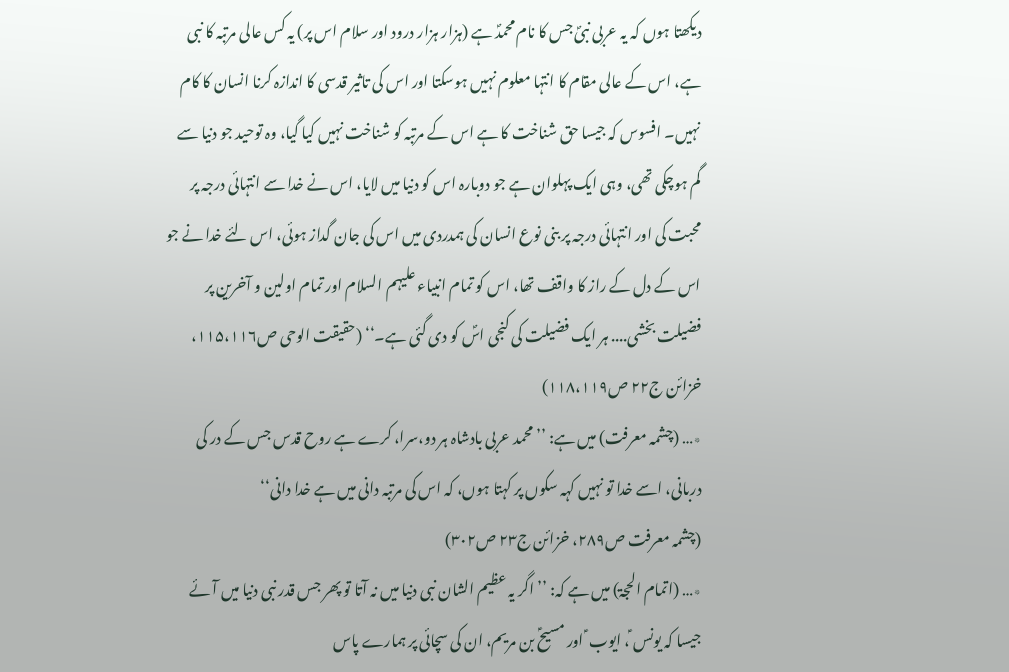دیکھتا ہوں کہ یہ عربی نبیؐ جس کا نام محمدؐ ہے (ہزار ہزار درود اور سلام اس پر) یہ کس عالی مرتبہ کا نبی ہے، اس کے عالی مقام کا انتہا معلوم نہیں ہوسکتا اور اس کی تاثیر قدسی کا اندازہ کرنا انسان کا کام نہیں۔ افسوس کہ جیسا حق شناخت کا ہے اس کے مرتبہ کو شناخت نہیں کیا گیا، وہ توحید جو دنیا سے گم ہوچکی تھی، وہی ایک پہلوان ہے جو دوبارہ اس کو دنیا میں لایا، اس نے خدا سے انتہائی درجہ پر محبت کی اور انتہائی درجہ پر بنی نوع انسان کی ہمدردی میں اس کی جان گداز ہوئی، اس لئے خدا نے جو اس کے دل کے راز کا واقف تھا، اس کو تمام انبیاء علیہم السلام اور تمام اولین و آخرین پر فضیلت بخشی.... ہر ایک فضیلت کی کنجی اسؐ کو دی گئی ہے۔‘‘ (حقیقت الوحی ص۱۱۵،۱۱۶، خزائن ج۲۲ ص۱۱۸،۱۱۹)
٭… (چشمہ معرفت) میں ہے: ’’محمد عربی بادشاہ ہر دو،سرا، کرے ہے روح قدس جس کے در کی دربانی، اسے خدا تو نہیں کہہ سکوں پر کہتا ہوں، کہ اس کی مرتبہ دانی میں ہے خدا دانی‘‘
(چشمہ معرفت ص۲۸۹، خزائن ج۲۳ ص۳۰۲)
٭… (اتمام الحجۃ) میں ہے کہ: ’’ اگر یہ عظیم الشان نبی دنیا میں نہ آتا تو پھر جس قدر نبی دنیا میں آئے جیسا کہ یونس ؑ، ایوب ؑ اور مسیحؑ بن مریم، ان کی سچائی پر ہمارے پاس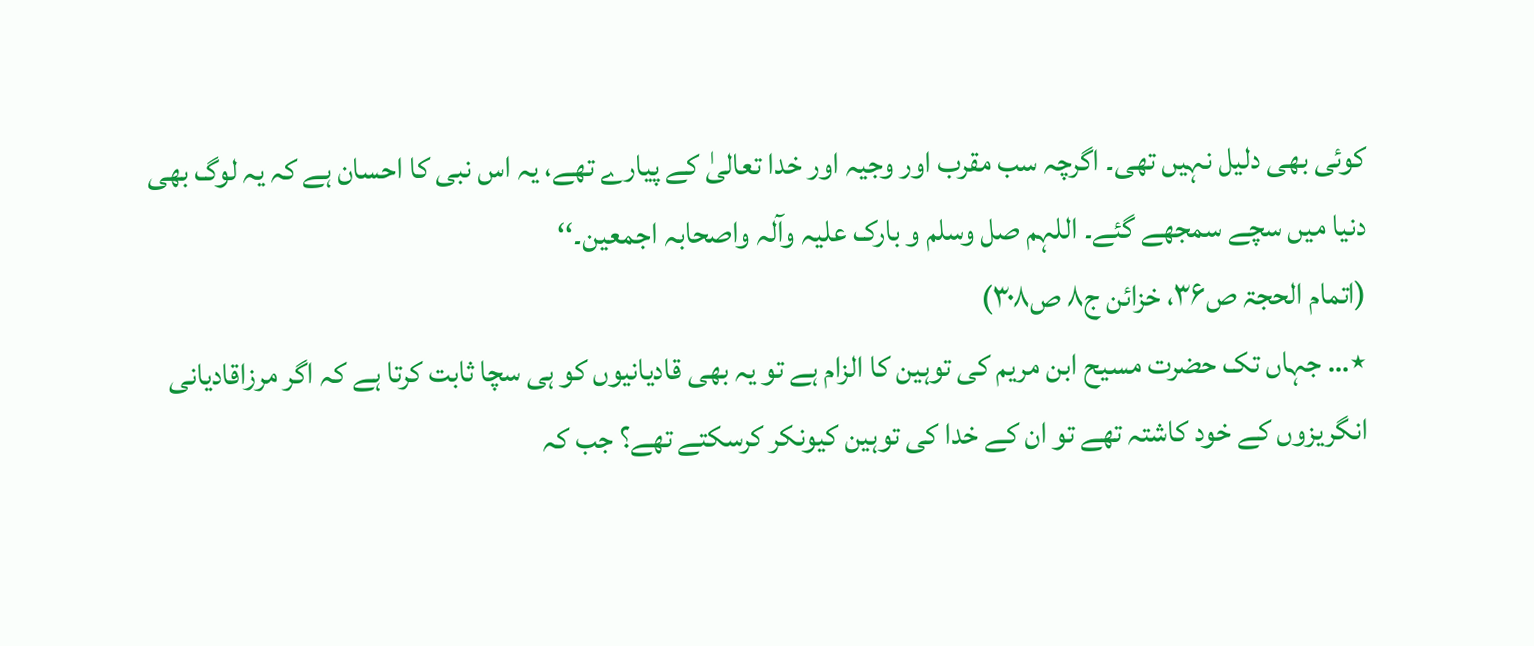کوئی بھی دلیل نہیں تھی۔ اگرچہ سب مقرب اور وجیہ اور خدا تعالیٰ کے پیارے تھے، یہ اس نبی کا احسان ہے کہ یہ لوگ بھی دنیا میں سچے سمجھے گئے۔ اللہم صل وسلم و بارک علیہ وآلہ واصحابہ اجمعین۔‘‘
(اتمام الحجۃ ص۳۶، خزائن ج۸ ص۳۰۸)
٭… جہاں تک حضرت مسیح ابن مریم کی توہین کا الزام ہے تو یہ بھی قادیانیوں کو ہی سچا ثابت کرتا ہے کہ اگر مرزاقادیانی انگریزوں کے خود کاشتہ تھے تو ان کے خدا کی توہین کیونکر کرسکتے تھے؟ جب کہ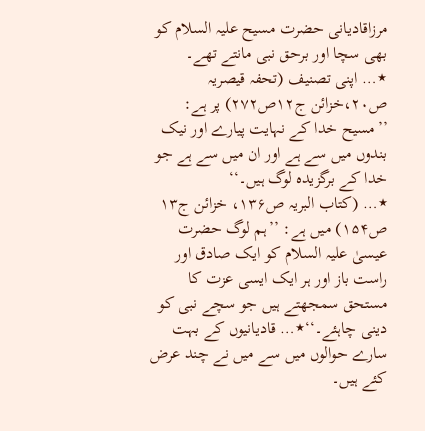مرزاقادیانی حضرت مسیح علیہ السلام کو بھی سچا اور برحق نبی مانتے تھے۔
٭… اپنی تصنیف (تحفہ قیصریہ ص۲۰،خزائن ج۱۲ص۲۷۲) پر ہے: ’’مسیح خدا کے نہایت پیارے اور نیک بندوں میں سے ہے اور ان میں سے ہے جو خدا کے برگزیدہ لوگ ہیں۔‘‘
٭… (کتاب البریہ ص۱۳۶، خزائن ج۱۳ ص۱۵۴) میں ہے: ’’ہم لوگ حضرت عیسیٰ علیہ السلام کو ایک صادق اور راست باز اور ہر ایک ایسی عزت کا مستحق سمجھتے ہیں جو سچے نبی کو دینی چاہئے۔‘‘٭… قادیانیوں کے بہت سارے حوالوں میں سے میں نے چند عرض کئے ہیں۔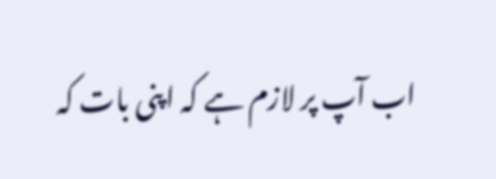اب آپ پر لازم ہے کہ اپنی بات کہ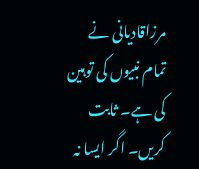مرزاقادیانی نے تمام نبیوں کی توہین کی ہے۔ ثابت کریں۔ اگر ایسا نہ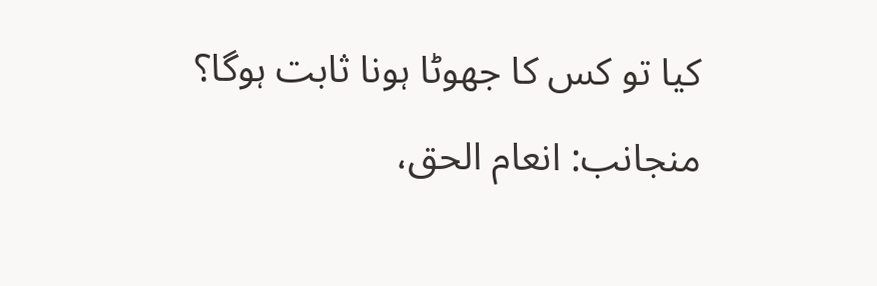کیا تو کس کا جھوٹا ہونا ثابت ہوگا؟ منجانب: انعام الحق،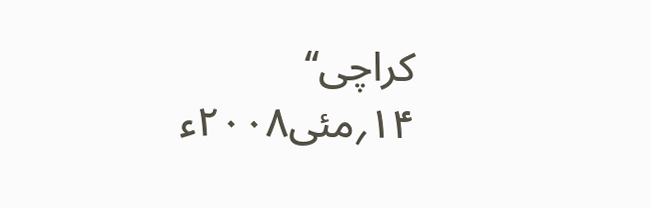کراچی‘‘
۱۴؍مئی۲۰۰۸ء